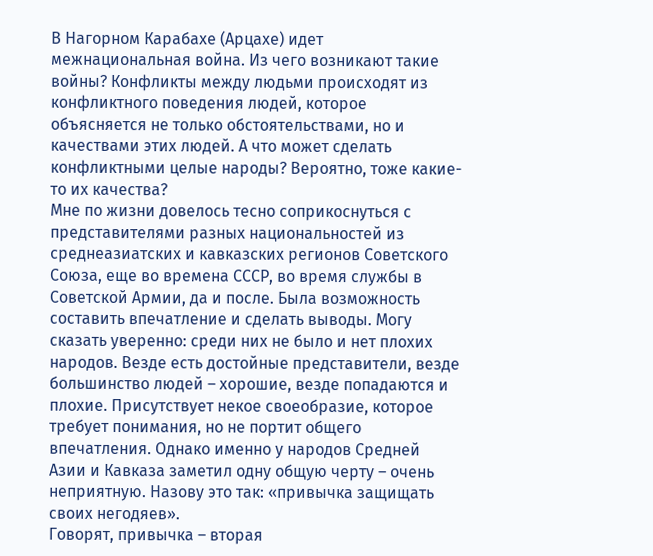В Нагорном Карабахе (Арцахе) идет межнациональная война. Из чего возникают такие войны? Конфликты между людьми происходят из конфликтного поведения людей, которое объясняется не только обстоятельствами, но и качествами этих людей. А что может сделать конфликтными целые народы? Вероятно, тоже какие-то их качества?
Мне по жизни довелось тесно соприкоснуться с представителями разных национальностей из среднеазиатских и кавказских регионов Советского Союза, еще во времена СССР, во время службы в Советской Армии, да и после. Была возможность составить впечатление и сделать выводы. Могу сказать уверенно: среди них не было и нет плохих народов. Везде есть достойные представители, везде большинство людей – хорошие, везде попадаются и плохие. Присутствует некое своеобразие, которое требует понимания, но не портит общего впечатления. Однако именно у народов Средней Азии и Кавказа заметил одну общую черту – очень неприятную. Назову это так: «привычка защищать своих негодяев».
Говорят, привычка – вторая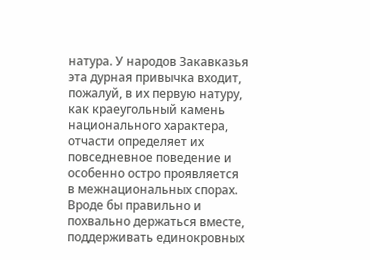натура. У народов Закавказья эта дурная привычка входит, пожалуй, в их первую натуру, как краеугольный камень национального характера, отчасти определяет их повседневное поведение и особенно остро проявляется в межнациональных спорах. Вроде бы правильно и похвально держаться вместе, поддерживать единокровных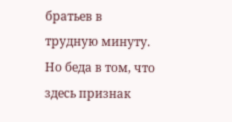братьев в трудную минуту. Но беда в том, что здесь признак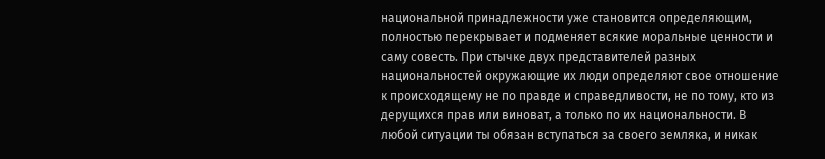национальной принадлежности уже становится определяющим, полностью перекрывает и подменяет всякие моральные ценности и саму совесть. При стычке двух представителей разных национальностей окружающие их люди определяют свое отношение к происходящему не по правде и справедливости, не по тому, кто из дерущихся прав или виноват, а только по их национальности. В любой ситуации ты обязан вступаться за своего земляка, и никак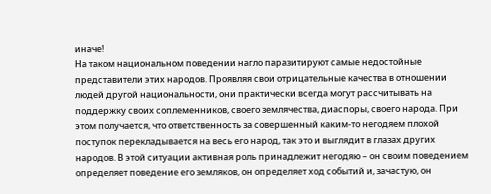иначе!
На таком национальном поведении нагло паразитируют самые недостойные представители этих народов. Проявляя свои отрицательные качества в отношении людей другой национальности, они практически всегда могут рассчитывать на поддержку своих соплеменников, своего землячества, диаспоры, своего народа. При этом получается, что ответственность за совершенный каким-то негодяем плохой поступок перекладывается на весь его народ, так это и выглядит в глазах других народов. В этой ситуации активная роль принадлежит негодяю – он своим поведением определяет поведение его земляков, он определяет ход событий и, зачастую, он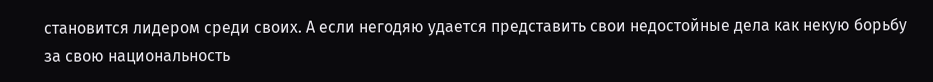становится лидером среди своих. А если негодяю удается представить свои недостойные дела как некую борьбу за свою национальность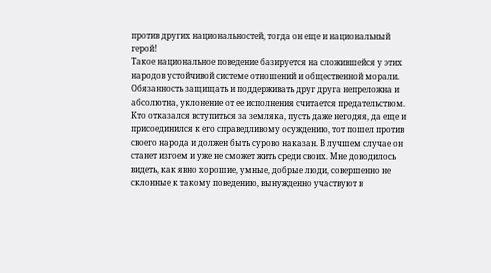против других национальностей, тогда он еще и национальный герой!
Такое национальное поведение базируется на сложившейся у этих народов устойчивой системе отношений и общественной морали. Обязанность защищать и поддерживать друг друга непреложна и абсолютна, уклонение от ее исполнения считается предательством. Кто отказался вступиться за земляка, пусть даже негодяя, да еще и присоединился к его справедливому осуждению, тот пошел против своего народа и должен быть сурово наказан. В лучшем случае он станет изгоем и уже не сможет жить среди своих. Мне доводилось видеть, как явно хорошие, умные, добрые люди, совершенно не склонные к такому поведению, вынужденно участвуют в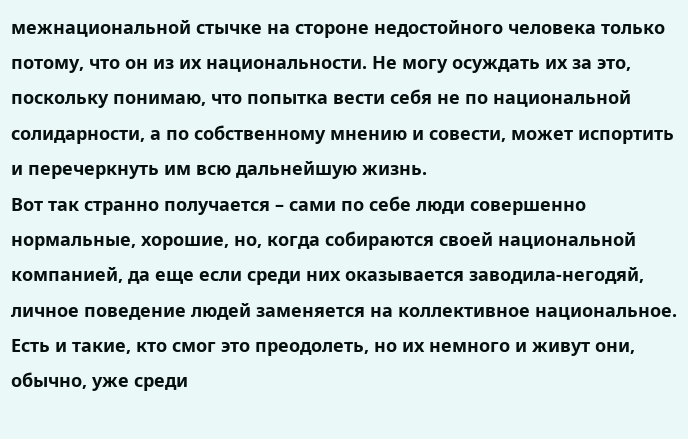межнациональной стычке на стороне недостойного человека только потому, что он из их национальности. Не могу осуждать их за это, поскольку понимаю, что попытка вести себя не по национальной солидарности, а по собственному мнению и совести, может испортить и перечеркнуть им всю дальнейшую жизнь.
Вот так странно получается – сами по себе люди совершенно нормальные, хорошие, но, когда собираются своей национальной компанией, да еще если среди них оказывается заводила-негодяй, личное поведение людей заменяется на коллективное национальное. Есть и такие, кто смог это преодолеть, но их немного и живут они, обычно, уже среди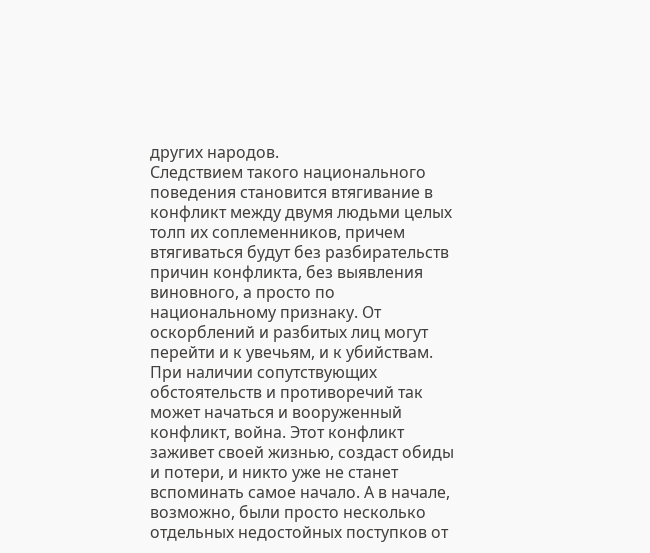других народов.
Следствием такого национального поведения становится втягивание в конфликт между двумя людьми целых толп их соплеменников, причем втягиваться будут без разбирательств причин конфликта, без выявления виновного, а просто по национальному признаку. От оскорблений и разбитых лиц могут перейти и к увечьям, и к убийствам. При наличии сопутствующих обстоятельств и противоречий так может начаться и вооруженный конфликт, война. Этот конфликт заживет своей жизнью, создаст обиды и потери, и никто уже не станет вспоминать самое начало. А в начале, возможно, были просто несколько отдельных недостойных поступков от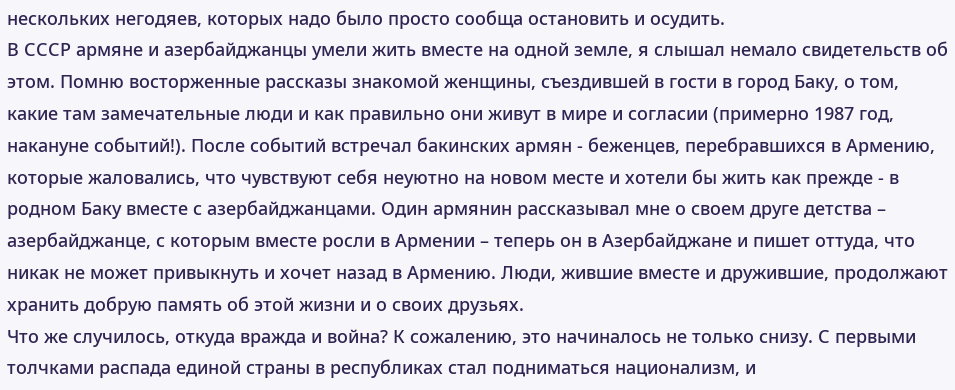нескольких негодяев, которых надо было просто сообща остановить и осудить.
В СССР армяне и азербайджанцы умели жить вместе на одной земле, я слышал немало свидетельств об этом. Помню восторженные рассказы знакомой женщины, съездившей в гости в город Баку, о том, какие там замечательные люди и как правильно они живут в мире и согласии (примерно 1987 год, накануне событий!). После событий встречал бакинских армян - беженцев, перебравшихся в Армению, которые жаловались, что чувствуют себя неуютно на новом месте и хотели бы жить как прежде - в родном Баку вместе с азербайджанцами. Один армянин рассказывал мне о своем друге детства – азербайджанце, с которым вместе росли в Армении – теперь он в Азербайджане и пишет оттуда, что никак не может привыкнуть и хочет назад в Армению. Люди, жившие вместе и дружившие, продолжают хранить добрую память об этой жизни и о своих друзьях.
Что же случилось, откуда вражда и война? К сожалению, это начиналось не только снизу. С первыми толчками распада единой страны в республиках стал подниматься национализм, и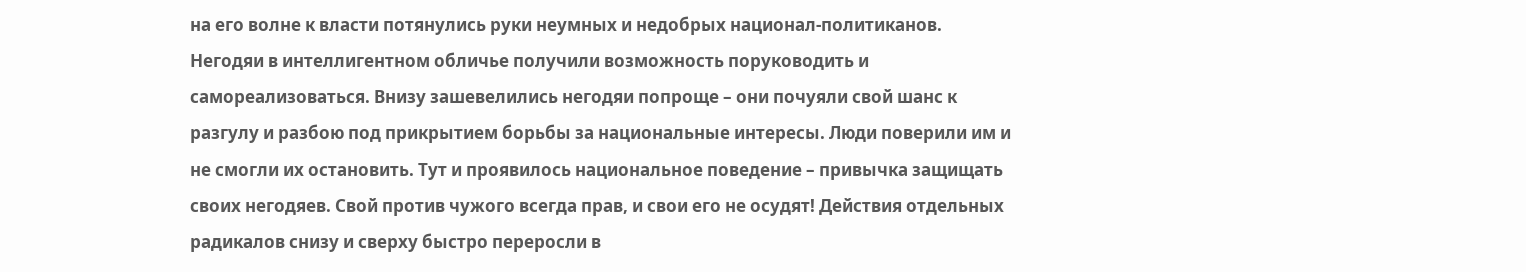на его волне к власти потянулись руки неумных и недобрых национал-политиканов. Негодяи в интеллигентном обличье получили возможность поруководить и самореализоваться. Внизу зашевелились негодяи попроще – они почуяли свой шанс к разгулу и разбою под прикрытием борьбы за национальные интересы. Люди поверили им и не смогли их остановить. Тут и проявилось национальное поведение – привычка защищать своих негодяев. Свой против чужого всегда прав, и свои его не осудят! Действия отдельных радикалов снизу и сверху быстро переросли в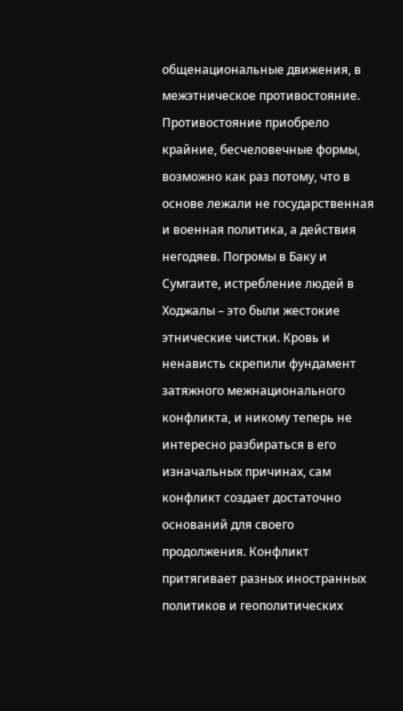общенациональные движения, в межэтническое противостояние.
Противостояние приобрело крайние, бесчеловечные формы, возможно как раз потому, что в основе лежали не государственная и военная политика, а действия негодяев. Погромы в Баку и Сумгаите, истребление людей в Ходжалы – это были жестокие этнические чистки. Кровь и ненависть скрепили фундамент затяжного межнационального конфликта, и никому теперь не интересно разбираться в его изначальных причинах, сам конфликт создает достаточно оснований для своего продолжения. Конфликт притягивает разных иностранных политиков и геополитических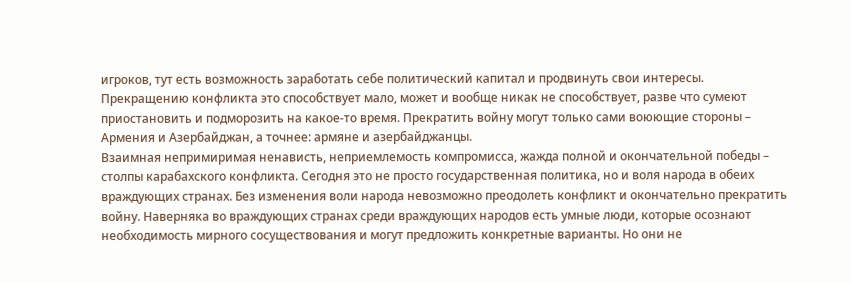игроков, тут есть возможность заработать себе политический капитал и продвинуть свои интересы. Прекращению конфликта это способствует мало, может и вообще никак не способствует, разве что сумеют приостановить и подморозить на какое-то время. Прекратить войну могут только сами воюющие стороны – Армения и Азербайджан, а точнее: армяне и азербайджанцы.
Взаимная непримиримая ненависть, неприемлемость компромисса, жажда полной и окончательной победы – столпы карабахского конфликта. Сегодня это не просто государственная политика, но и воля народа в обеих враждующих странах. Без изменения воли народа невозможно преодолеть конфликт и окончательно прекратить войну. Наверняка во враждующих странах среди враждующих народов есть умные люди, которые осознают необходимость мирного сосуществования и могут предложить конкретные варианты. Но они не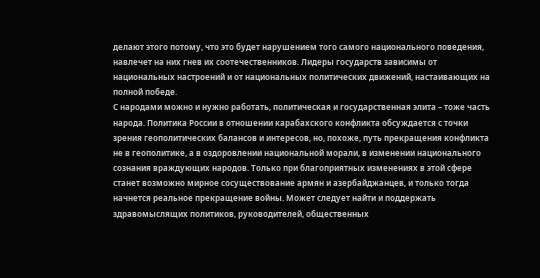делают этого потому, что это будет нарушением того самого национального поведения, навлечет на них гнев их соотечественников. Лидеры государств зависимы от национальных настроений и от национальных политических движений, настаивающих на полной победе.
С народами можно и нужно работать, политическая и государственная элита – тоже часть народа. Политика России в отношении карабахского конфликта обсуждается с точки зрения геополитических балансов и интересов, но, похоже, путь прекращения конфликта не в геополитике, а в оздоровлении национальной морали, в изменении национального сознания враждующих народов. Только при благоприятных изменениях в этой сфере станет возможно мирное сосуществование армян и азербайджанцев, и только тогда начнется реальное прекращение войны. Может следует найти и поддержать здравомыслящих политиков, руководителей, общественных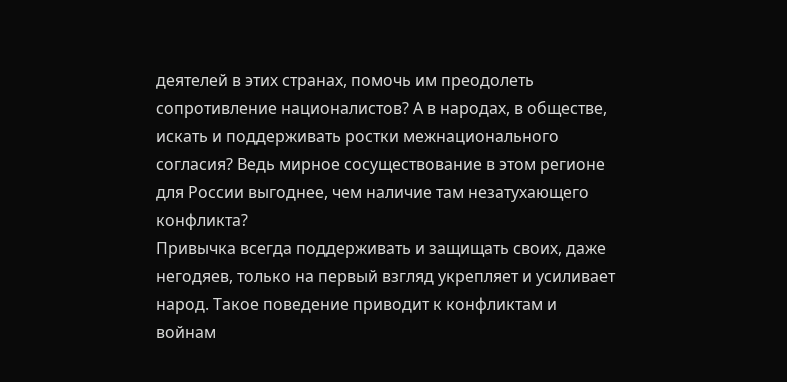деятелей в этих странах, помочь им преодолеть сопротивление националистов? А в народах, в обществе, искать и поддерживать ростки межнационального согласия? Ведь мирное сосуществование в этом регионе для России выгоднее, чем наличие там незатухающего конфликта?
Привычка всегда поддерживать и защищать своих, даже негодяев, только на первый взгляд укрепляет и усиливает народ. Такое поведение приводит к конфликтам и войнам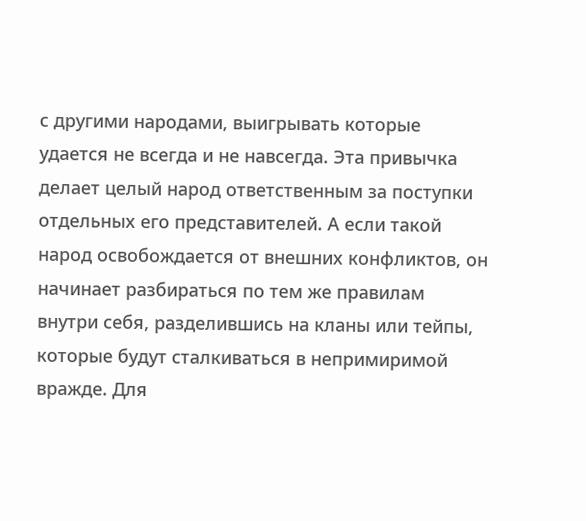с другими народами, выигрывать которые удается не всегда и не навсегда. Эта привычка делает целый народ ответственным за поступки отдельных его представителей. А если такой народ освобождается от внешних конфликтов, он начинает разбираться по тем же правилам внутри себя, разделившись на кланы или тейпы, которые будут сталкиваться в непримиримой вражде. Для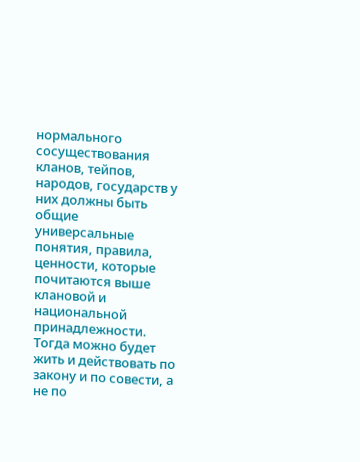нормального сосуществования кланов, тейпов, народов, государств у них должны быть общие универсальные понятия, правила, ценности, которые почитаются выше клановой и национальной принадлежности. Тогда можно будет жить и действовать по закону и по совести, а не по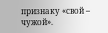признаку «свой – чужой».